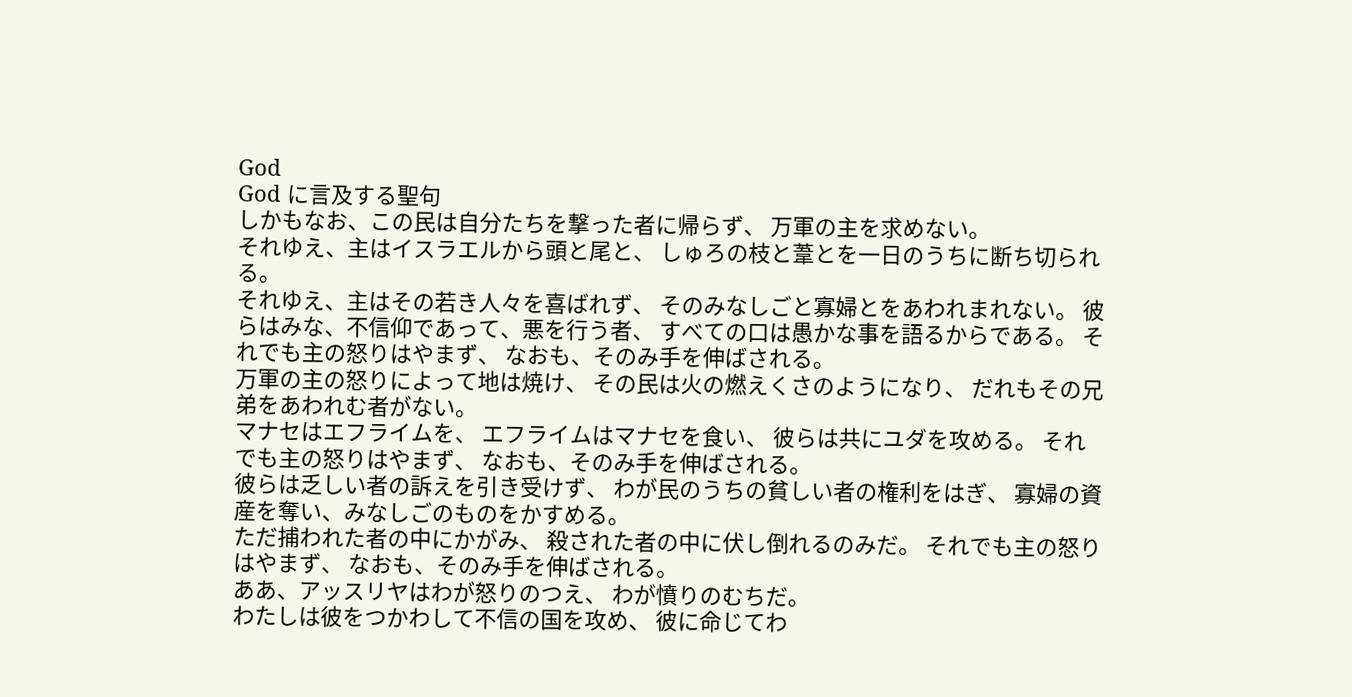God
God に言及する聖句
しかもなお、この民は自分たちを撃った者に帰らず、 万軍の主を求めない。
それゆえ、主はイスラエルから頭と尾と、 しゅろの枝と葦とを一日のうちに断ち切られる。
それゆえ、主はその若き人々を喜ばれず、 そのみなしごと寡婦とをあわれまれない。 彼らはみな、不信仰であって、悪を行う者、 すべての口は愚かな事を語るからである。 それでも主の怒りはやまず、 なおも、そのみ手を伸ばされる。
万軍の主の怒りによって地は焼け、 その民は火の燃えくさのようになり、 だれもその兄弟をあわれむ者がない。
マナセはエフライムを、 エフライムはマナセを食い、 彼らは共にユダを攻める。 それでも主の怒りはやまず、 なおも、そのみ手を伸ばされる。
彼らは乏しい者の訴えを引き受けず、 わが民のうちの貧しい者の権利をはぎ、 寡婦の資産を奪い、みなしごのものをかすめる。
ただ捕われた者の中にかがみ、 殺された者の中に伏し倒れるのみだ。 それでも主の怒りはやまず、 なおも、そのみ手を伸ばされる。
ああ、アッスリヤはわが怒りのつえ、 わが憤りのむちだ。
わたしは彼をつかわして不信の国を攻め、 彼に命じてわ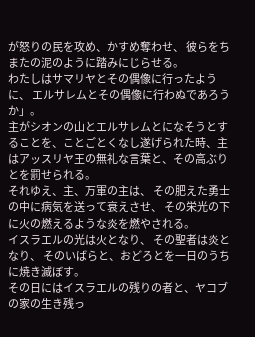が怒りの民を攻め、かすめ奪わせ、 彼らをちまたの泥のように踏みにじらせる。
わたしはサマリヤとその偶像に行ったように、 エルサレムとその偶像に行わぬであろうか」。
主がシオンの山とエルサレムとになそうとすることを、ことごとくなし遂げられた時、主はアッスリヤ王の無礼な言葉と、その高ぶりとを罰せられる。
それゆえ、主、万軍の主は、 その肥えた勇士の中に病気を送って衰えさせ、 その栄光の下に火の燃えるような炎を燃やされる。
イスラエルの光は火となり、 その聖者は炎となり、 そのいばらと、おどろとを一日のうちに焼き滅ぼす。
その日にはイスラエルの残りの者と、ヤコブの家の生き残っ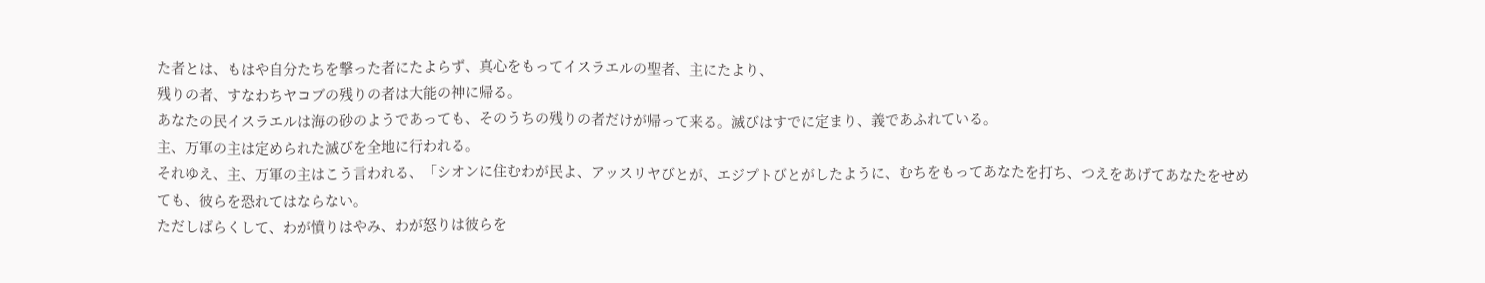た者とは、もはや自分たちを撃った者にたよらず、真心をもってイスラエルの聖者、主にたより、
残りの者、すなわちヤコブの残りの者は大能の神に帰る。
あなたの民イスラエルは海の砂のようであっても、そのうちの残りの者だけが帰って来る。滅びはすでに定まり、義であふれている。
主、万軍の主は定められた滅びを全地に行われる。
それゆえ、主、万軍の主はこう言われる、「シオンに住むわが民よ、アッスリヤびとが、エジプトびとがしたように、むちをもってあなたを打ち、つえをあげてあなたをせめても、彼らを恐れてはならない。
ただしばらくして、わが憤りはやみ、わが怒りは彼らを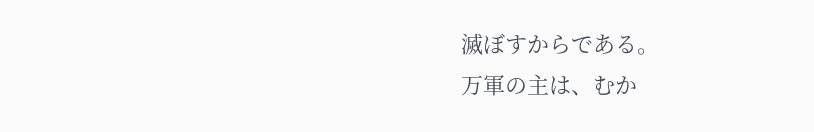滅ぼすからである。
万軍の主は、むか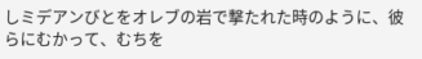しミデアンびとをオレブの岩で撃たれた時のように、彼らにむかって、むちを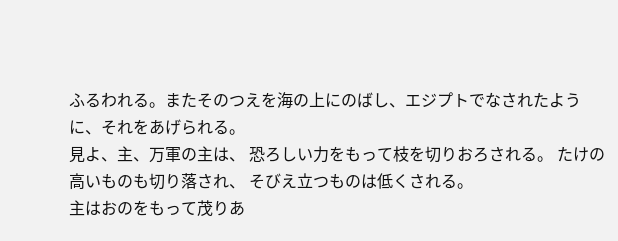ふるわれる。またそのつえを海の上にのばし、エジプトでなされたように、それをあげられる。
見よ、主、万軍の主は、 恐ろしい力をもって枝を切りおろされる。 たけの高いものも切り落され、 そびえ立つものは低くされる。
主はおのをもって茂りあ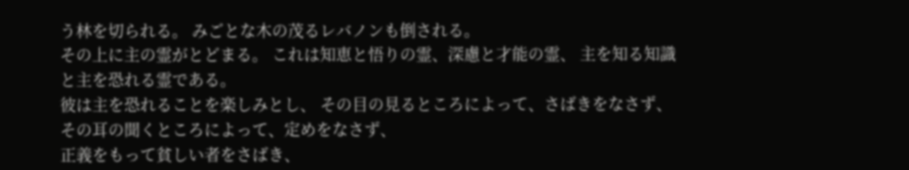う林を切られる。 みごとな木の茂るレバノンも倒される。
その上に主の霊がとどまる。 これは知恵と悟りの霊、深慮と才能の霊、 主を知る知識と主を恐れる霊である。
彼は主を恐れることを楽しみとし、 その目の見るところによって、さばきをなさず、 その耳の聞くところによって、定めをなさず、
正義をもって貧しい者をさばき、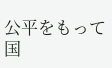公平をもって国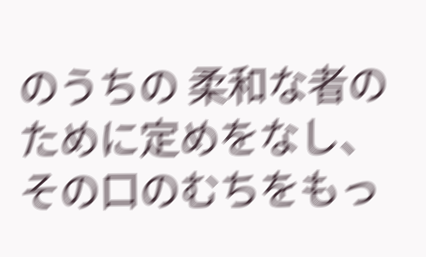のうちの 柔和な者のために定めをなし、 その口のむちをもっ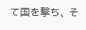て国を撃ち、 そ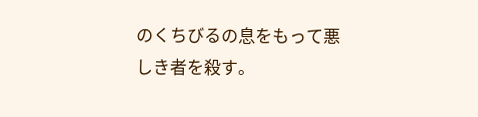のくちびるの息をもって悪しき者を殺す。